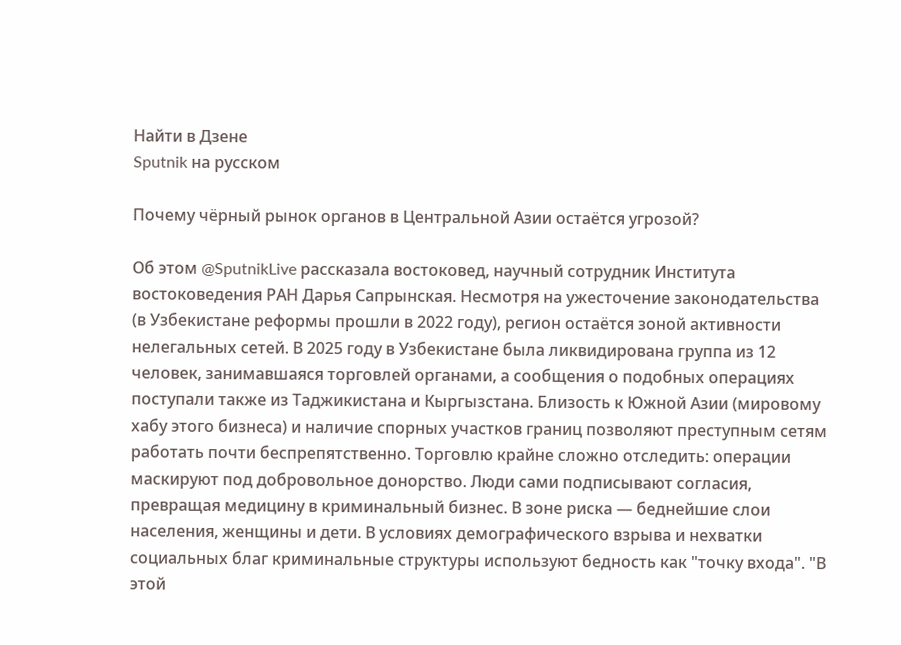Найти в Дзене
Sputnik на русском

Почему чёрный рынок органов в Центральной Азии остаётся угрозой?

Об этом @SputnikLive рассказала востоковед, научный сотрудник Института востоковедения РАН Дарья Сапрынская. Несмотря на ужесточение законодательства (в Узбекистане реформы прошли в 2022 году), регион остаётся зоной активности нелегальных сетей. В 2025 году в Узбекистане была ликвидирована группа из 12 человек, занимавшаяся торговлей органами, а сообщения о подобных операциях поступали также из Таджикистана и Кыргызстана. Близость к Южной Азии (мировому хабу этого бизнеса) и наличие спорных участков границ позволяют преступным сетям работать почти беспрепятственно. Торговлю крайне сложно отследить: операции маскируют под добровольное донорство. Люди сами подписывают согласия, превращая медицину в криминальный бизнес. В зоне риска — беднейшие слои населения, женщины и дети. В условиях демографического взрыва и нехватки социальных благ криминальные структуры используют бедность как "точку входа". "В этой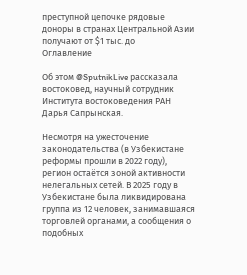преступной цепочке рядовые доноры в странах Центральной Азии получают от $1 тыс. до
Оглавление

Об этом @SputnikLive рассказала востоковед, научный сотрудник Института востоковедения РАН Дарья Сапрынская.

Несмотря на ужесточение законодательства (в Узбекистане реформы прошли в 2022 году), регион остаётся зоной активности нелегальных сетей. В 2025 году в Узбекистане была ликвидирована группа из 12 человек, занимавшаяся торговлей органами, а сообщения о подобных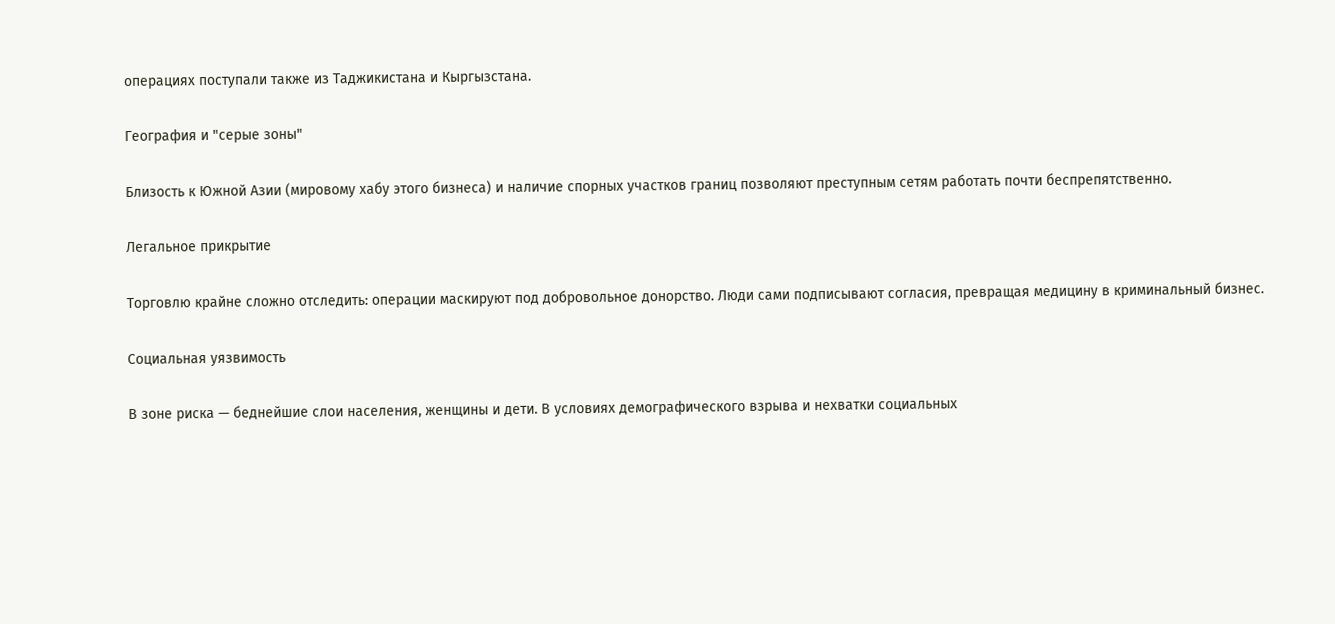операциях поступали также из Таджикистана и Кыргызстана.

География и "серые зоны"

Близость к Южной Азии (мировому хабу этого бизнеса) и наличие спорных участков границ позволяют преступным сетям работать почти беспрепятственно.

Легальное прикрытие

Торговлю крайне сложно отследить: операции маскируют под добровольное донорство. Люди сами подписывают согласия, превращая медицину в криминальный бизнес.

Социальная уязвимость

В зоне риска — беднейшие слои населения, женщины и дети. В условиях демографического взрыва и нехватки социальных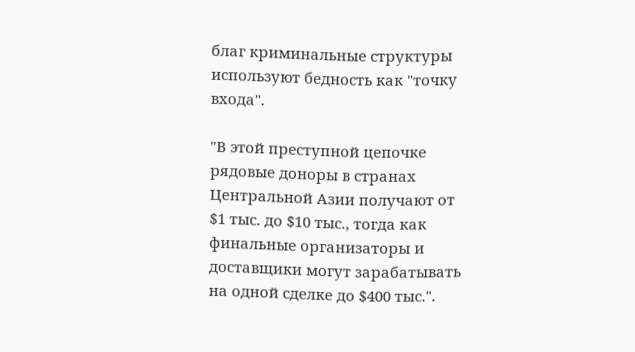благ криминальные структуры используют бедность как "точку входа".

"В этой преступной цепочке рядовые доноры в странах Центральной Азии получают от $1 тыс. до $10 тыс., тогда как финальные организаторы и доставщики могут зарабатывать на одной сделке до $400 тыс.".